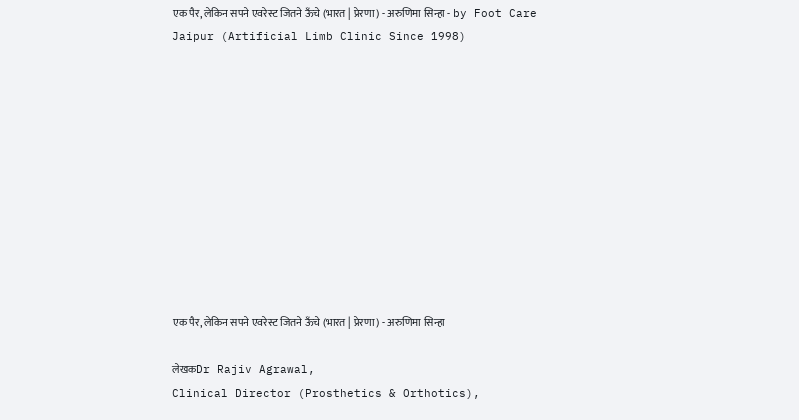एक पैर, लेकिन सपने एवरेस्ट जितने ऊँचे (भारत | प्रेरणा) - अरुणिमा सिन्हा - by Foot Care Jaipur (Artificial Limb Clinic Since 1998)











एक पैर, लेकिन सपने एवरेस्ट जितने ऊँचे (भारत | प्रेरणा) - अरुणिमा सिन्हा

लेखकDr Rajiv Agrawal,
Clinical Director (Prosthetics & Orthotics),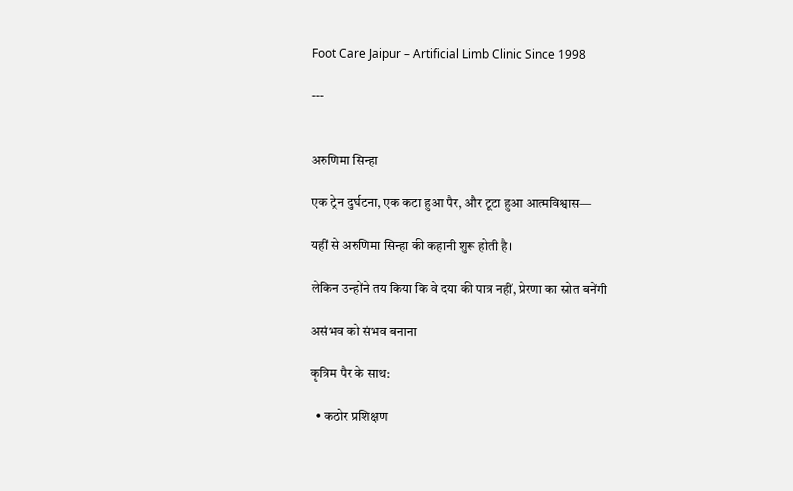Foot Care Jaipur – Artificial Limb Clinic Since 1998

---


अरुणिमा सिन्हा

एक ट्रेन दुर्घटना, एक कटा हुआ पैर, और टूटा हुआ आत्मविश्वास—

यहीं से अरुणिमा सिन्हा की कहानी शुरू होती है।

लेकिन उन्होंने तय किया कि वे दया की पात्र नहीं, प्रेरणा का स्रोत बनेंगी

असंभव को संभव बनाना

कृत्रिम पैर के साथ:

  • कठोर प्रशिक्षण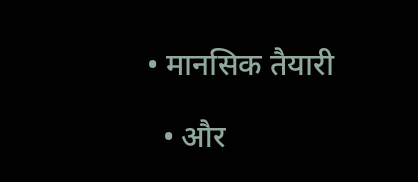• मानसिक तैयारी

  • और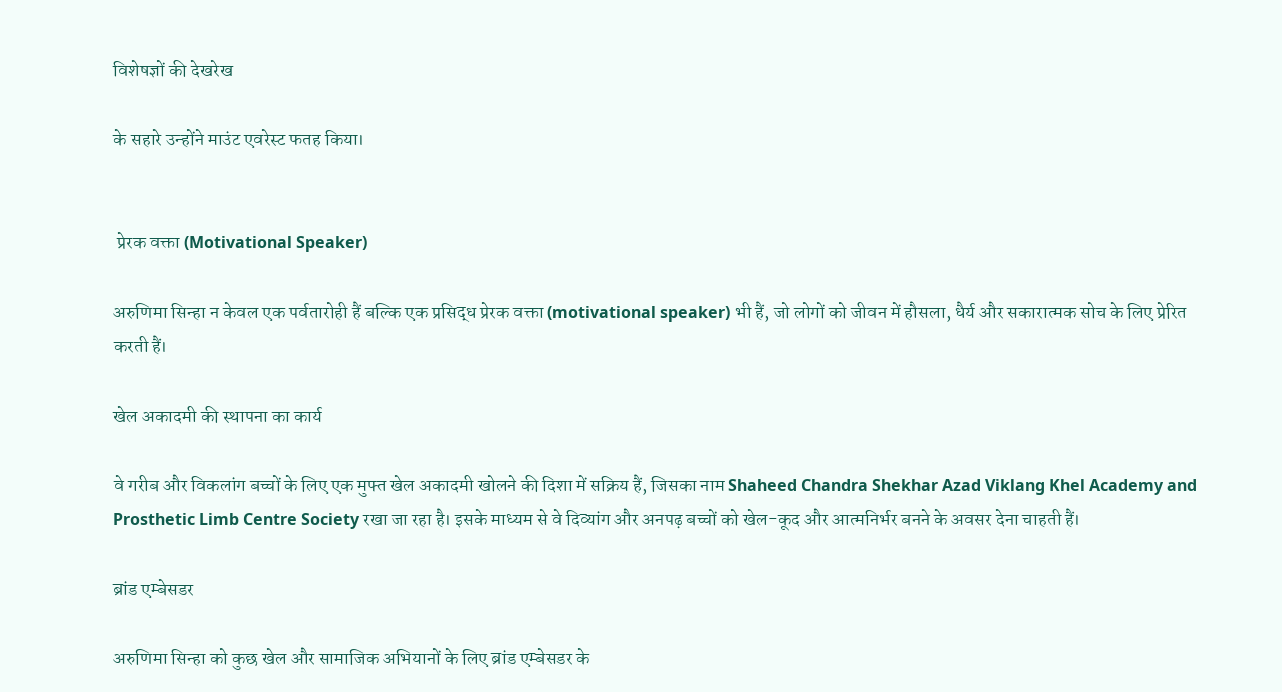विशेषज्ञों की देखरेख

के सहारे उन्होंने माउंट एवरेस्ट फतह किया।


 प्रेरक वक्ता (Motivational Speaker)

अरुणिमा सिन्हा न केवल एक पर्वतारोही हैं बल्कि एक प्रसिद्ध प्रेरक वक्ता (motivational speaker) भी हैं, जो लोगों को जीवन में हौसला, धैर्य और सकारात्मक सोच के लिए प्रेरित करती हैं।

खेल अकादमी की स्थापना का कार्य

वे गरीब और विकलांग बच्चों के लिए एक मुफ्त खेल अकादमी खोलने की दिशा में सक्रिय हैं, जिसका नाम Shaheed Chandra Shekhar Azad Viklang Khel Academy and Prosthetic Limb Centre Society रखा जा रहा है। इसके माध्यम से वे दिव्‍यांग और अनपढ़ बच्चों को खेल-कूद और आत्मनिर्भर बनने के अवसर देना चाहती हैं।

ब्रांड एम्बेसडर

अरुणिमा सिन्हा को कुछ खेल और सामाजिक अभियानों के लिए ब्रांड एम्बेसडर के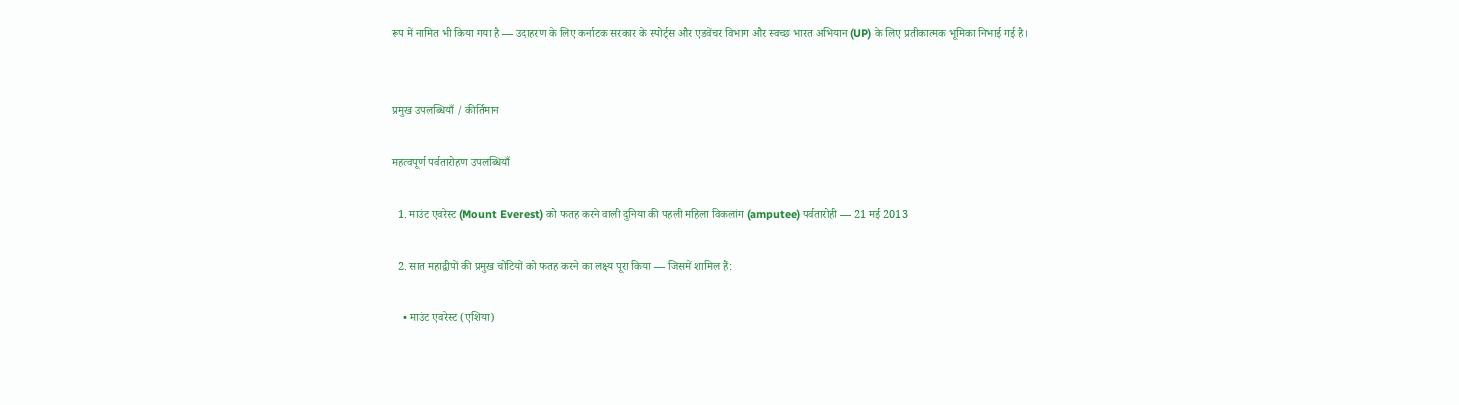रूप में नामित भी किया गया है — उदाहरण के लिए कर्नाटक सरकार के स्पोर्ट्स और एडवेंचर विभाग और स्वच्छ भारत अभियान (UP) के लिए प्रतीकात्मक भूमिका निभाई गई है।


प्रमुख उपलब्धियाँ / कीर्तिमान

महत्वपूर्ण पर्वतारोहण उपलब्धियाँ

  1. माउंट एवरेस्ट (Mount Everest) को फतह करने वाली दुनिया की पहली महिला विकलांग (amputee) पर्वतारोही — 21 मई 2013

  2. सात महाद्वीपों की प्रमुख चोटियों को फतह करने का लक्ष्य पूरा किया — जिसमें शामिल हैं:

    • माउंट एवरेस्ट (एशिया)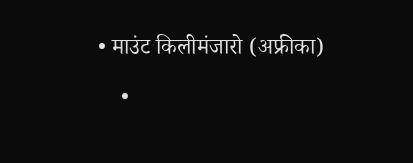• माउंट किलीमंजारो (अफ्रीका)

    •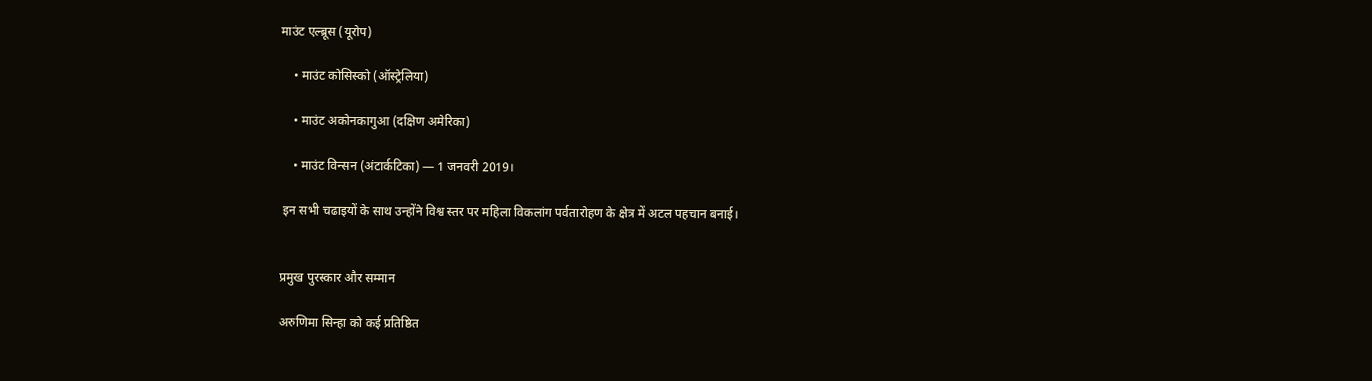माउंट एल्ब्रूस (यूरोप)

    • माउंट कोसिस्को (ऑस्ट्रेलिया)

    • माउंट अकोनकागुआ (दक्षिण अमेरिका)

    • माउंट विन्सन (अंटार्कटिका) — 1 जनवरी 2019।

 इन सभी चढाइयों के साथ उन्होंने विश्व स्तर पर महिला विकलांग पर्वतारोहण के क्षेत्र में अटल पहचान बनाई।


प्रमुख पुरस्कार और सम्मान

अरुणिमा सिन्हा को कई प्रतिष्ठित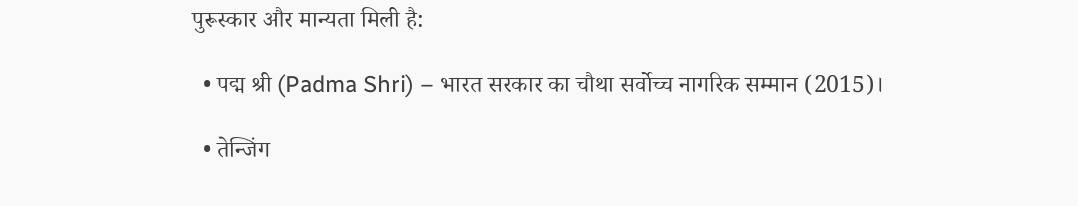पुरूस्कार और मान्यता मिली है:

  • पद्म श्री (Padma Shri) – भारत सरकार का चौथा सर्वोच्च नागरिक सम्मान (2015)।

  • तेन्जिंग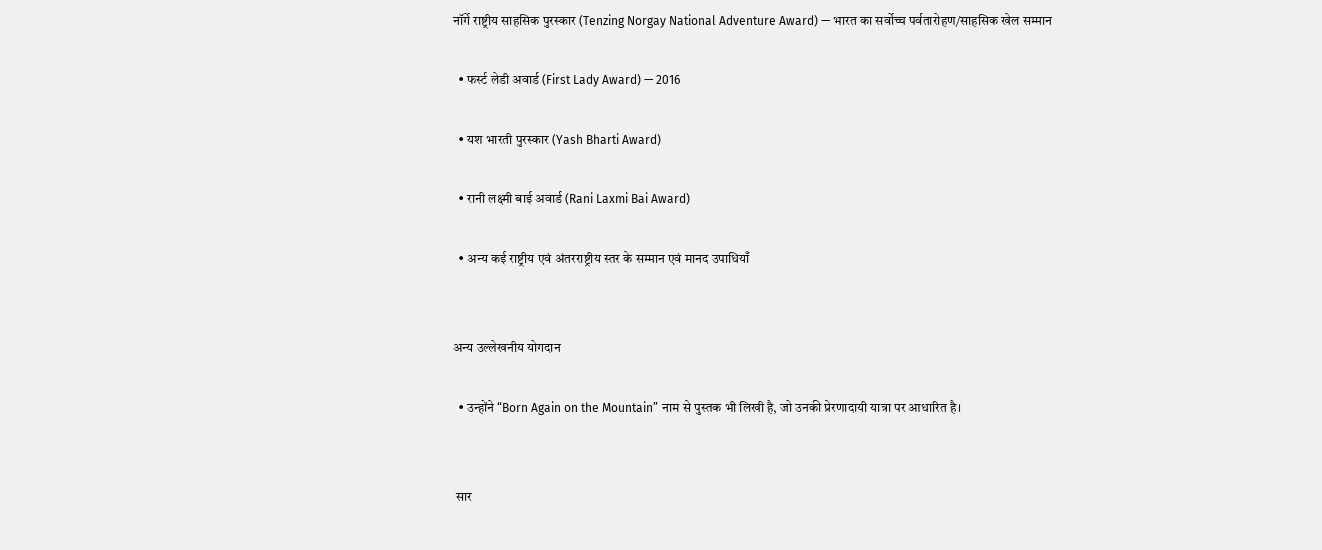नॉर्गे राष्ट्रीय साहसिक पुरस्कार (Tenzing Norgay National Adventure Award) — भारत का सर्वोच्च पर्वतारोहण/साहसिक खेल सम्मान

  • फर्स्ट लेडी अवार्ड (First Lady Award) — 2016

  • यश भारती पुरस्कार (Yash Bharti Award)

  • रानी लक्ष्मी बाई अवार्ड (Rani Laxmi Bai Award)

  • अन्य कई राष्ट्रीय एवं अंतरराष्ट्रीय स्तर के सम्मान एवं मानद उपाधियाँ


अन्य उल्लेखनीय योगदान

  • उन्होंने “Born Again on the Mountain” नाम से पुस्तक भी लिखी है, जो उनकी प्रेरणादायी यात्रा पर आधारित है।


 सार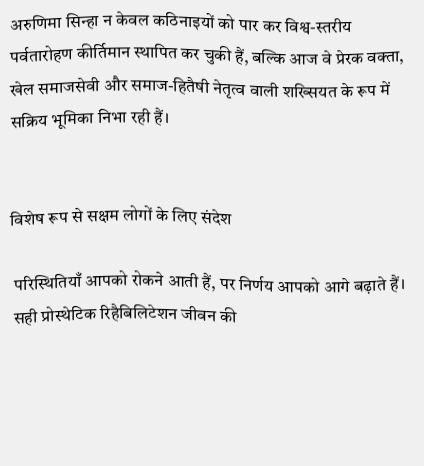अरुणिमा सिन्हा न केवल कठिनाइयों को पार कर विश्व-स्तरीय पर्वतारोहण कीर्तिमान स्थापित कर चुकी हैं, बल्कि आज वे प्रेरक वक्ता, खेल समाजसेवी और समाज-हितैषी नेतृत्व वाली शख्सियत के रूप में सक्रिय भूमिका निभा रही हैं।


विशेष रूप से सक्षम लोगों के लिए संदेश

 परिस्थितियाँ आपको रोकने आती हैं, पर निर्णय आपको आगे बढ़ाते हैं।
 सही प्रोस्थेटिक रिहैबिलिटेशन जीवन की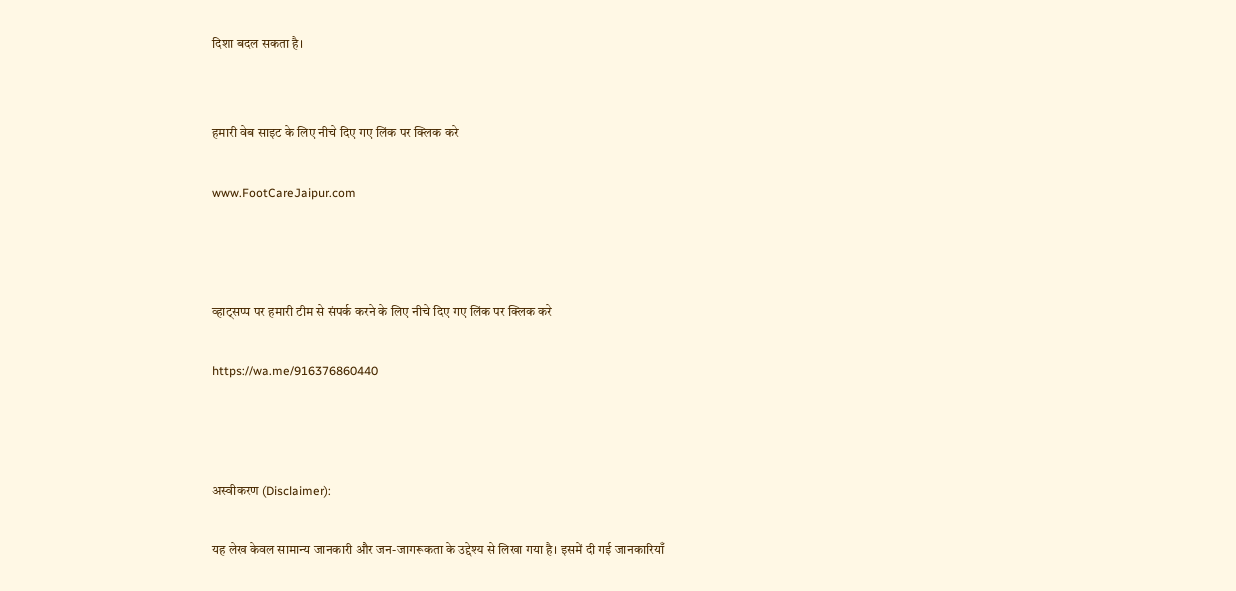दिशा बदल सकता है।


हमारी वेब साइट के लिए नीचे दिए गए लिंक पर क्लिक करे

www.FootCareJaipur.com



व्हाट्सप्प पर हमारी टीम से संपर्क करने के लिए नीचे दिए गए लिंक पर क्लिक करे

https://wa.me/916376860440



अस्वीकरण (Disclaimer):

यह लेख केवल सामान्य जानकारी और जन-जागरूकता के उद्देश्य से लिखा गया है। इसमें दी गई जानकारियाँ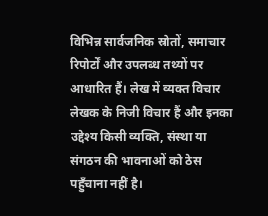विभिन्न सार्वजनिक स्रोतों, समाचार रिपोर्टों और उपलब्ध तथ्यों पर आधारित हैं। लेख में व्यक्त विचार लेखक के निजी विचार हैं और इनका उद्देश्य किसी व्यक्ति, संस्था या संगठन की भावनाओं को ठेस पहुँचाना नहीं है।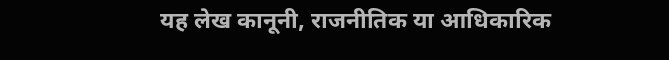यह लेख कानूनी, राजनीतिक या आधिकारिक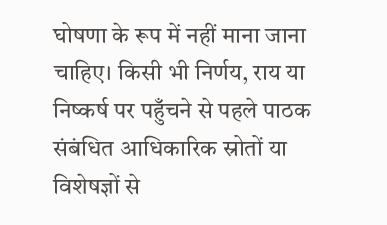घोषणा के रूप में नहीं माना जाना चाहिए। किसी भी निर्णय, राय या निष्कर्ष पर पहुँचने से पहले पाठक संबंधित आधिकारिक स्रोतों या विशेषज्ञों से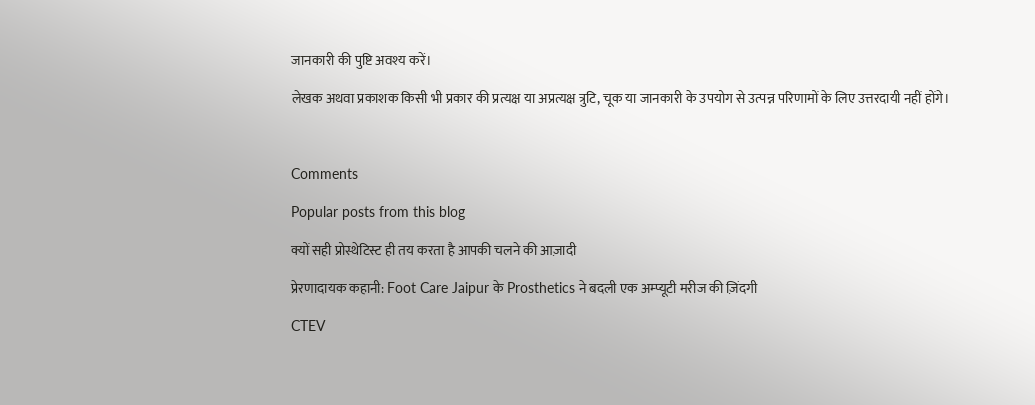जानकारी की पुष्टि अवश्य करें।

लेखक अथवा प्रकाशक किसी भी प्रकार की प्रत्यक्ष या अप्रत्यक्ष त्रुटि, चूक या जानकारी के उपयोग से उत्पन्न परिणामों के लिए उत्तरदायी नहीं होंगे।



Comments

Popular posts from this blog

क्यों सही प्रोस्थेटिस्ट ही तय करता है आपकी चलने की आज़ादी

प्रेरणादायक कहानी: Foot Care Jaipur के Prosthetics ने बदली एक अम्प्यूटी मरीज की ज़िंदगी

CTEV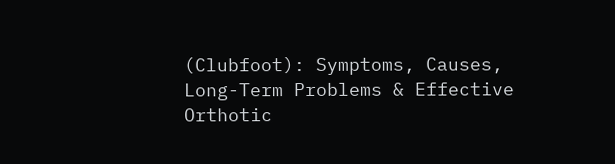(Clubfoot): Symptoms, Causes, Long-Term Problems & Effective Orthotic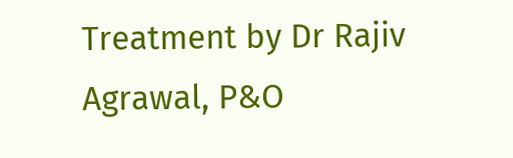Treatment by Dr Rajiv Agrawal, P&O